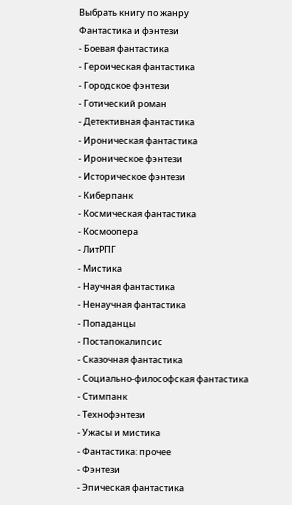Выбрать книгу по жанру
Фантастика и фэнтези
- Боевая фантастика
- Героическая фантастика
- Городское фэнтези
- Готический роман
- Детективная фантастика
- Ироническая фантастика
- Ироническое фэнтези
- Историческое фэнтези
- Киберпанк
- Космическая фантастика
- Космоопера
- ЛитРПГ
- Мистика
- Научная фантастика
- Ненаучная фантастика
- Попаданцы
- Постапокалипсис
- Сказочная фантастика
- Социально-философская фантастика
- Стимпанк
- Технофэнтези
- Ужасы и мистика
- Фантастика: прочее
- Фэнтези
- Эпическая фантастика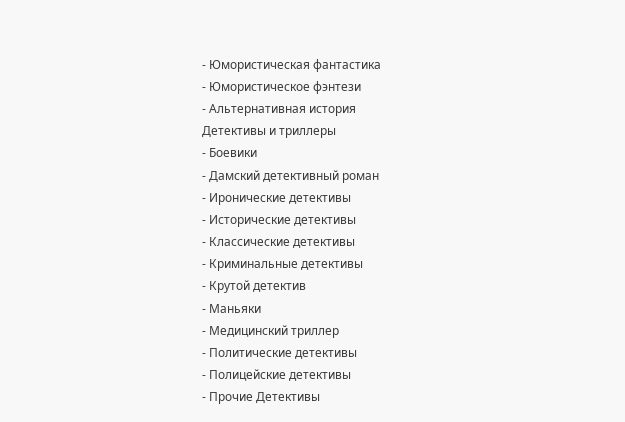- Юмористическая фантастика
- Юмористическое фэнтези
- Альтернативная история
Детективы и триллеры
- Боевики
- Дамский детективный роман
- Иронические детективы
- Исторические детективы
- Классические детективы
- Криминальные детективы
- Крутой детектив
- Маньяки
- Медицинский триллер
- Политические детективы
- Полицейские детективы
- Прочие Детективы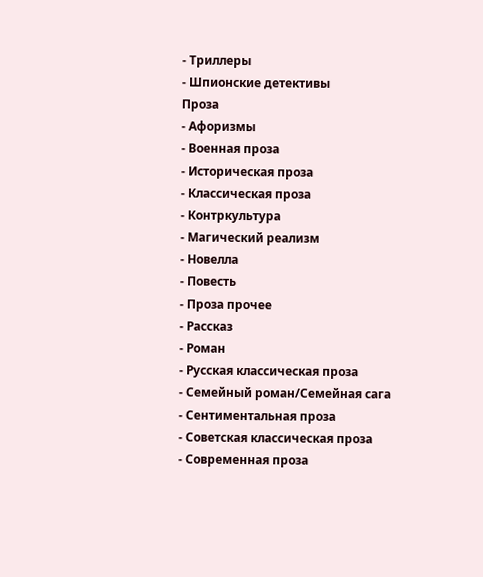- Триллеры
- Шпионские детективы
Проза
- Афоризмы
- Военная проза
- Историческая проза
- Классическая проза
- Контркультура
- Магический реализм
- Новелла
- Повесть
- Проза прочее
- Рассказ
- Роман
- Русская классическая проза
- Семейный роман/Семейная сага
- Сентиментальная проза
- Советская классическая проза
- Современная проза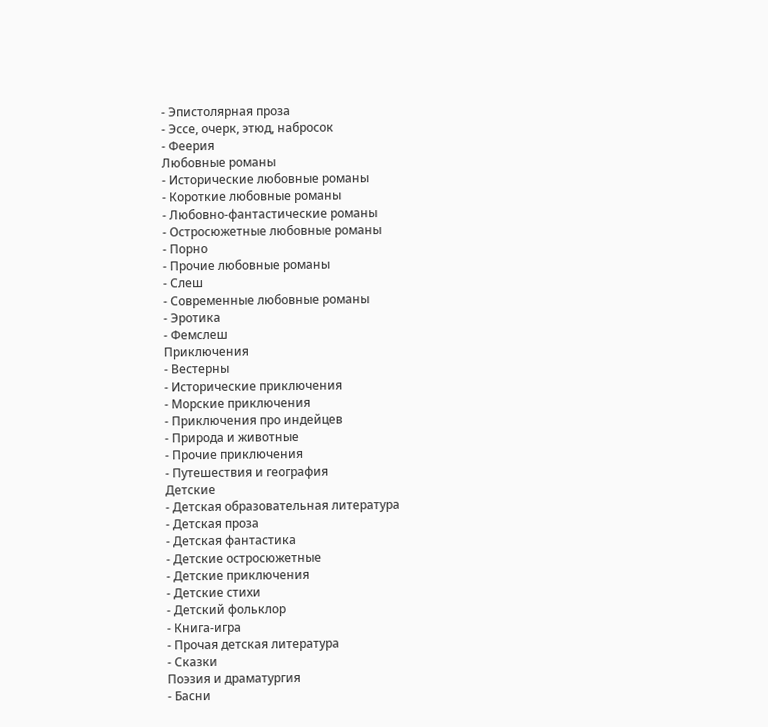- Эпистолярная проза
- Эссе, очерк, этюд, набросок
- Феерия
Любовные романы
- Исторические любовные романы
- Короткие любовные романы
- Любовно-фантастические романы
- Остросюжетные любовные романы
- Порно
- Прочие любовные романы
- Слеш
- Современные любовные романы
- Эротика
- Фемслеш
Приключения
- Вестерны
- Исторические приключения
- Морские приключения
- Приключения про индейцев
- Природа и животные
- Прочие приключения
- Путешествия и география
Детские
- Детская образовательная литература
- Детская проза
- Детская фантастика
- Детские остросюжетные
- Детские приключения
- Детские стихи
- Детский фольклор
- Книга-игра
- Прочая детская литература
- Сказки
Поэзия и драматургия
- Басни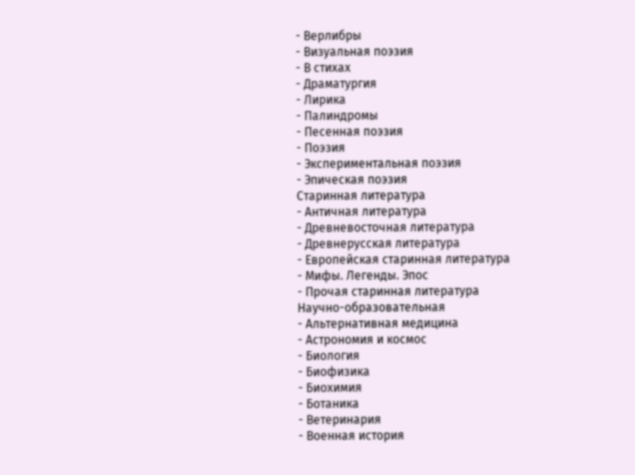- Верлибры
- Визуальная поэзия
- В стихах
- Драматургия
- Лирика
- Палиндромы
- Песенная поэзия
- Поэзия
- Экспериментальная поэзия
- Эпическая поэзия
Старинная литература
- Античная литература
- Древневосточная литература
- Древнерусская литература
- Европейская старинная литература
- Мифы. Легенды. Эпос
- Прочая старинная литература
Научно-образовательная
- Альтернативная медицина
- Астрономия и космос
- Биология
- Биофизика
- Биохимия
- Ботаника
- Ветеринария
- Военная история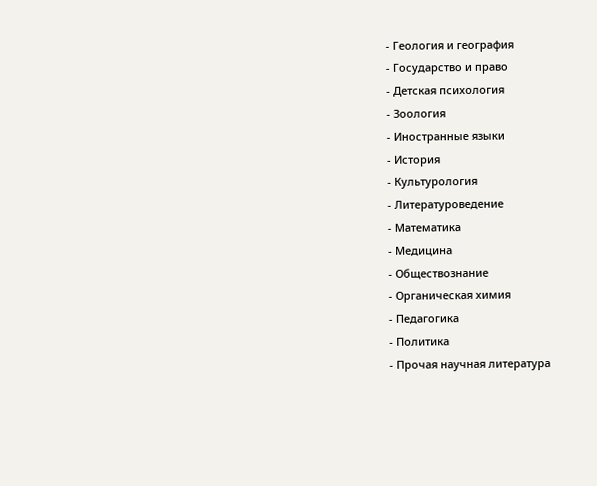- Геология и география
- Государство и право
- Детская психология
- Зоология
- Иностранные языки
- История
- Культурология
- Литературоведение
- Математика
- Медицина
- Обществознание
- Органическая химия
- Педагогика
- Политика
- Прочая научная литература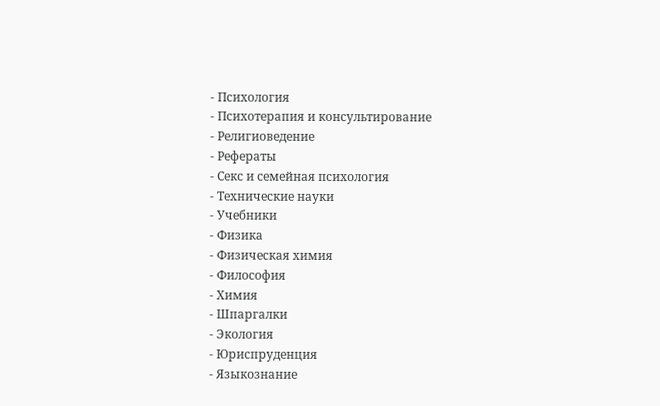- Психология
- Психотерапия и консультирование
- Религиоведение
- Рефераты
- Секс и семейная психология
- Технические науки
- Учебники
- Физика
- Физическая химия
- Философия
- Химия
- Шпаргалки
- Экология
- Юриспруденция
- Языкознание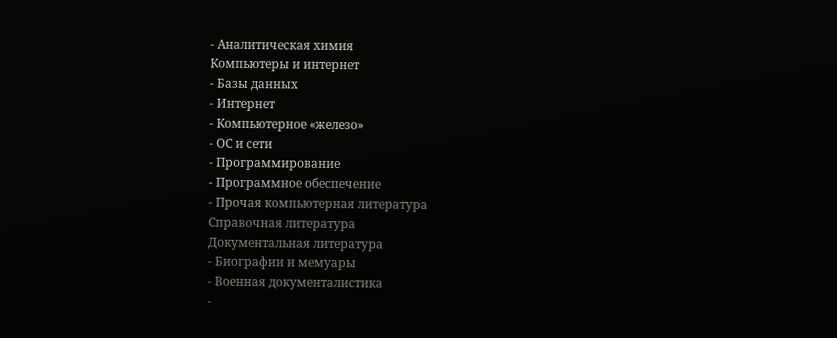- Аналитическая химия
Компьютеры и интернет
- Базы данных
- Интернет
- Компьютерное «железо»
- ОС и сети
- Программирование
- Программное обеспечение
- Прочая компьютерная литература
Справочная литература
Документальная литература
- Биографии и мемуары
- Военная документалистика
-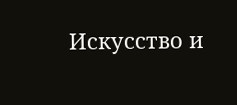Искусство и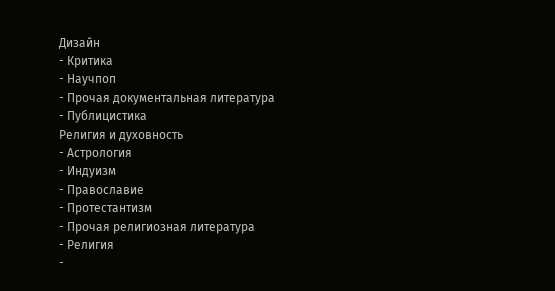Дизайн
- Критика
- Научпоп
- Прочая документальная литература
- Публицистика
Религия и духовность
- Астрология
- Индуизм
- Православие
- Протестантизм
- Прочая религиозная литература
- Религия
-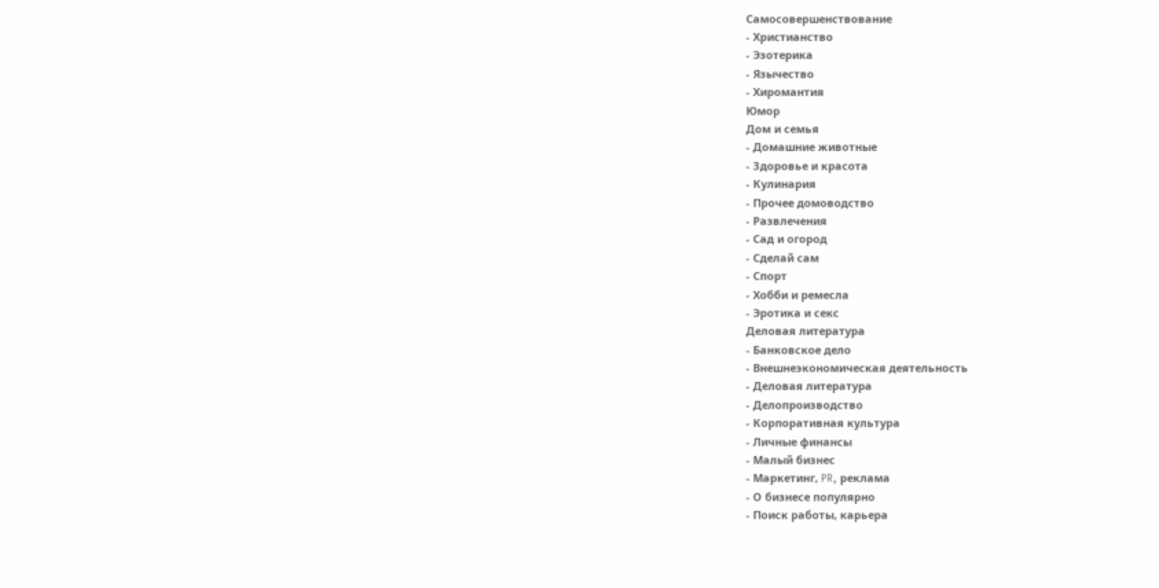Самосовершенствование
- Христианство
- Эзотерика
- Язычество
- Хиромантия
Юмор
Дом и семья
- Домашние животные
- Здоровье и красота
- Кулинария
- Прочее домоводство
- Развлечения
- Сад и огород
- Сделай сам
- Спорт
- Хобби и ремесла
- Эротика и секс
Деловая литература
- Банковское дело
- Внешнеэкономическая деятельность
- Деловая литература
- Делопроизводство
- Корпоративная культура
- Личные финансы
- Малый бизнес
- Маркетинг, PR, реклама
- О бизнесе популярно
- Поиск работы, карьера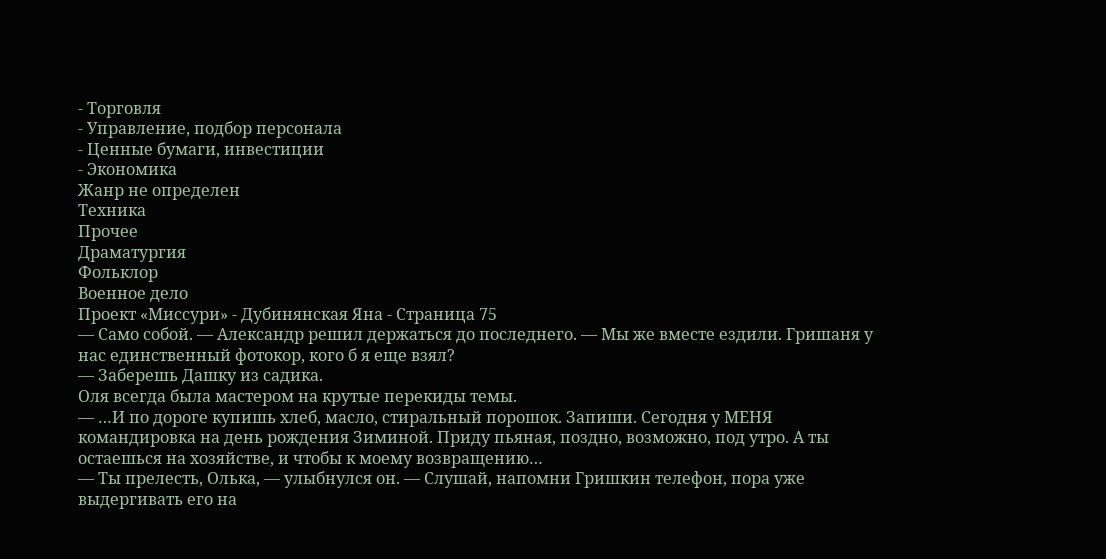- Торговля
- Управление, подбор персонала
- Ценные бумаги, инвестиции
- Экономика
Жанр не определен
Техника
Прочее
Драматургия
Фольклор
Военное дело
Проект «Миссури» - Дубинянская Яна - Страница 75
— Само собой. — Александр решил держаться до последнего. — Мы же вместе ездили. Гришаня у нас единственный фотокор, кого б я еще взял?
— Заберешь Дашку из садика.
Оля всегда была мастером на крутые перекиды темы.
— …И по дороге купишь хлеб, масло, стиральный порошок. Запиши. Сегодня у МЕНЯ командировка на день рождения Зиминой. Приду пьяная, поздно, возможно, под утро. А ты остаешься на хозяйстве, и чтобы к моему возвращению…
— Ты прелесть, Олька, — улыбнулся он. — Слушай, напомни Гришкин телефон, пора уже выдергивать его на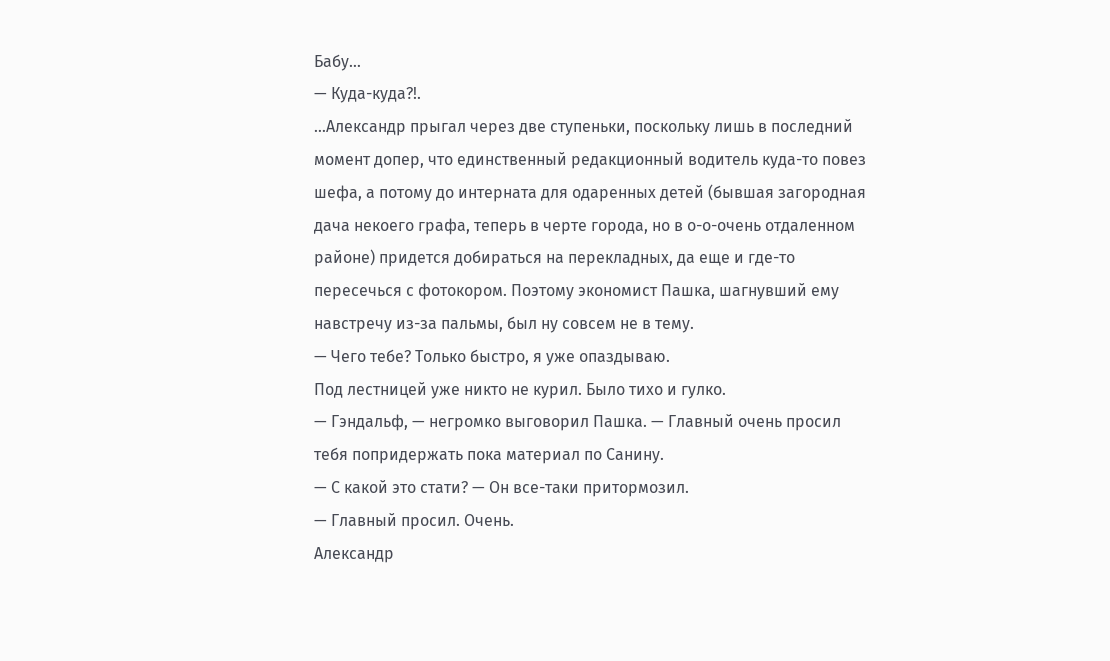Бабу…
— Куда-куда?!.
…Александр прыгал через две ступеньки, поскольку лишь в последний момент допер, что единственный редакционный водитель куда-то повез шефа, а потому до интерната для одаренных детей (бывшая загородная дача некоего графа, теперь в черте города, но в о-о-очень отдаленном районе) придется добираться на перекладных, да еще и где-то пересечься с фотокором. Поэтому экономист Пашка, шагнувший ему навстречу из-за пальмы, был ну совсем не в тему.
— Чего тебе? Только быстро, я уже опаздываю.
Под лестницей уже никто не курил. Было тихо и гулко.
— Гэндальф, — негромко выговорил Пашка. — Главный очень просил тебя попридержать пока материал по Санину.
— С какой это стати? — Он все-таки притормозил.
— Главный просил. Очень.
Александр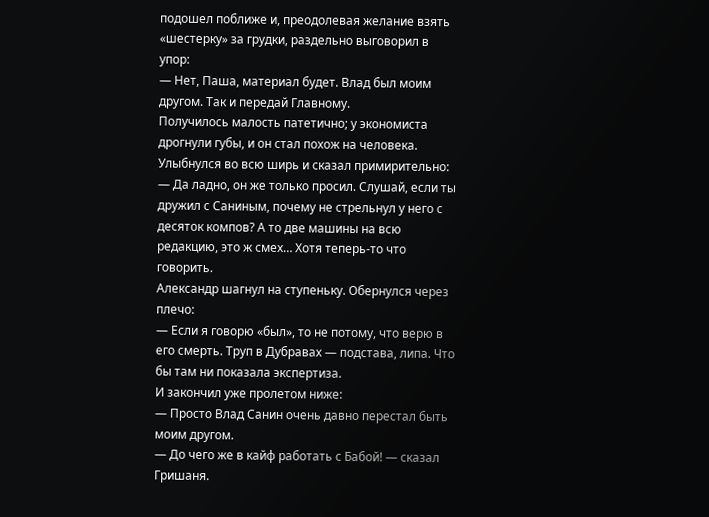подошел поближе и, преодолевая желание взять «шестерку» за грудки, раздельно выговорил в упор:
— Нет, Паша, материал будет. Влад был моим другом. Так и передай Главному.
Получилось малость патетично; у экономиста дрогнули губы, и он стал похож на человека. Улыбнулся во всю ширь и сказал примирительно:
— Да ладно, он же только просил. Слушай, если ты дружил с Саниным, почему не стрельнул у него с десяток компов? А то две машины на всю редакцию, это ж смех… Хотя теперь-то что говорить.
Александр шагнул на ступеньку. Обернулся через плечо:
— Если я говорю «был», то не потому, что верю в его смерть. Труп в Дубравах — подстава, липа. Что бы там ни показала экспертиза.
И закончил уже пролетом ниже:
— Просто Влад Санин очень давно перестал быть моим другом.
— До чего же в кайф работать с Бабой! — сказал Гришаня.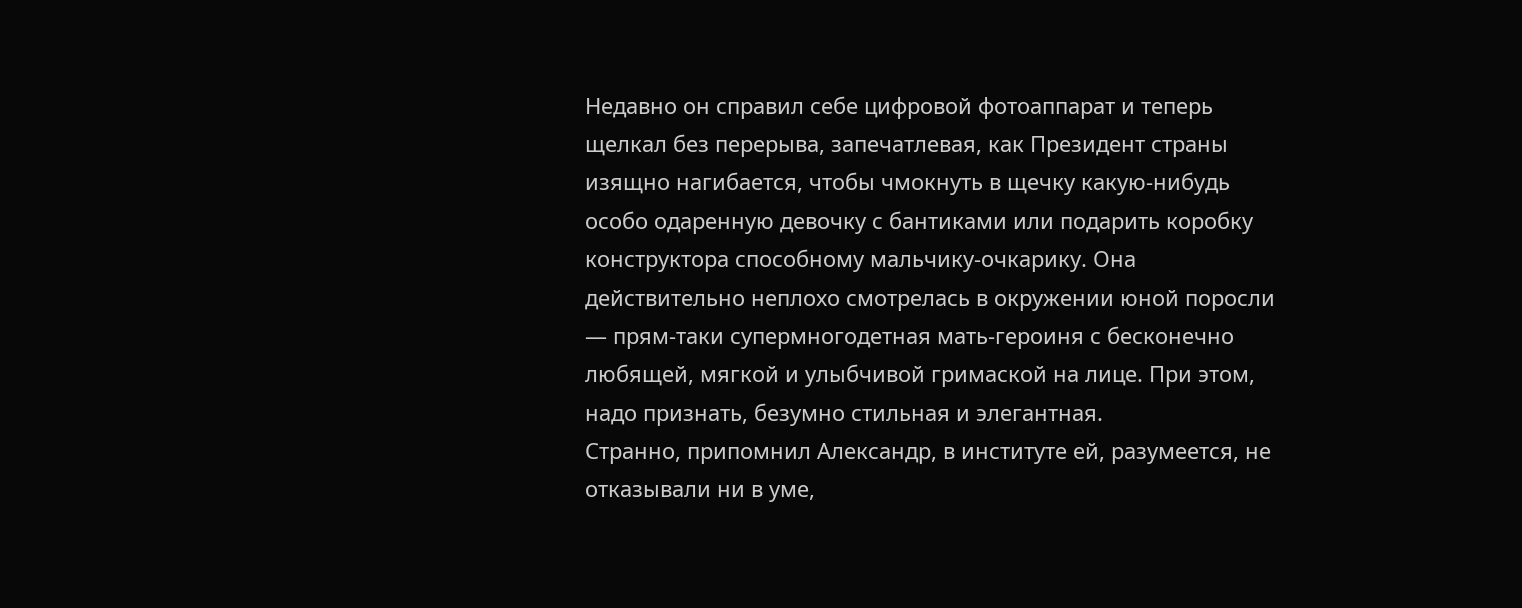Недавно он справил себе цифровой фотоаппарат и теперь щелкал без перерыва, запечатлевая, как Президент страны изящно нагибается, чтобы чмокнуть в щечку какую-нибудь особо одаренную девочку с бантиками или подарить коробку конструктора способному мальчику-очкарику. Она действительно неплохо смотрелась в окружении юной поросли — прям-таки супермногодетная мать-героиня с бесконечно любящей, мягкой и улыбчивой гримаской на лице. При этом, надо признать, безумно стильная и элегантная.
Странно, припомнил Александр, в институте ей, разумеется, не отказывали ни в уме,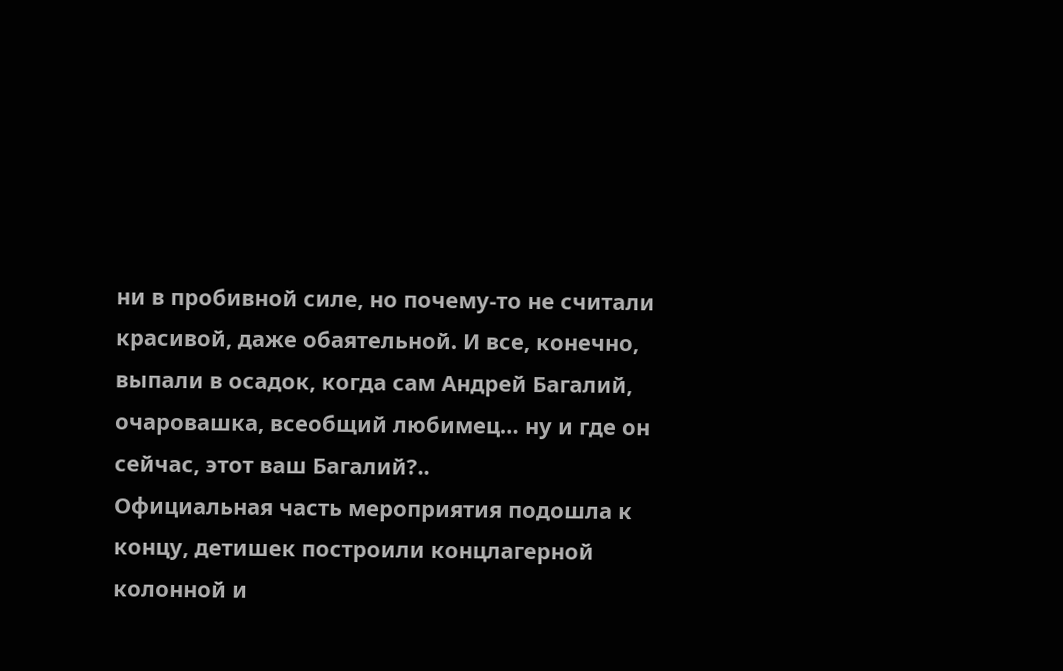ни в пробивной силе, но почему-то не считали красивой, даже обаятельной. И все, конечно, выпали в осадок, когда сам Андрей Багалий, очаровашка, всеобщий любимец… ну и где он сейчас, этот ваш Багалий?..
Официальная часть мероприятия подошла к концу, детишек построили концлагерной колонной и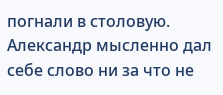погнали в столовую. Александр мысленно дал себе слово ни за что не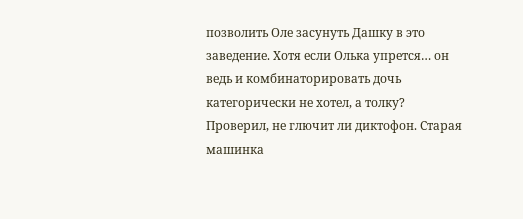позволить Оле засунуть Дашку в это заведение. Хотя если Олька упрется… он ведь и комбинаторировать дочь категорически не хотел, а толку?
Проверил, не глючит ли диктофон. Старая машинка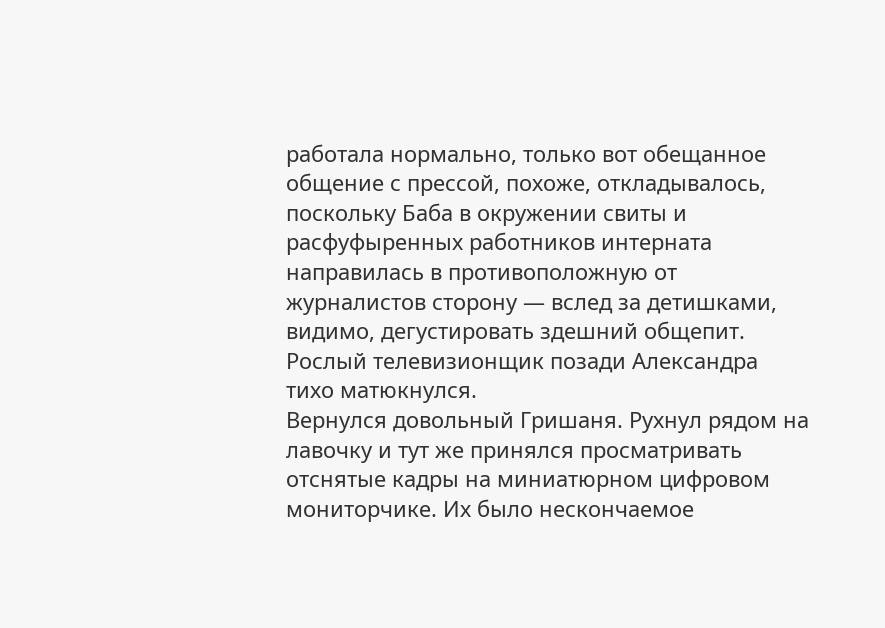работала нормально, только вот обещанное общение с прессой, похоже, откладывалось, поскольку Баба в окружении свиты и расфуфыренных работников интерната направилась в противоположную от журналистов сторону — вслед за детишками, видимо, дегустировать здешний общепит. Рослый телевизионщик позади Александра тихо матюкнулся.
Вернулся довольный Гришаня. Рухнул рядом на лавочку и тут же принялся просматривать отснятые кадры на миниатюрном цифровом мониторчике. Их было нескончаемое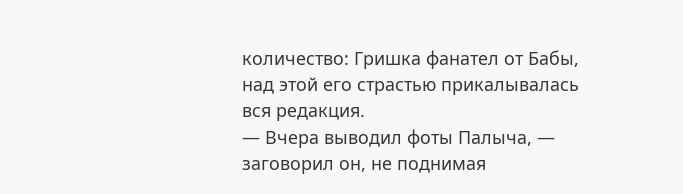количество: Гришка фанател от Бабы, над этой его страстью прикалывалась вся редакция.
— Вчера выводил фоты Палыча, — заговорил он, не поднимая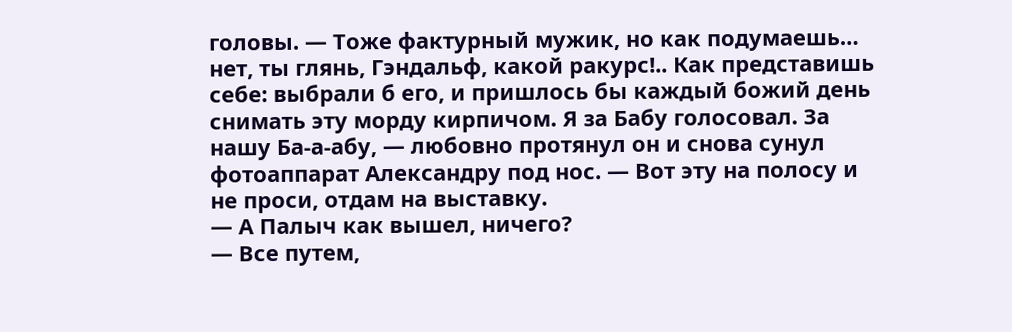головы. — Тоже фактурный мужик, но как подумаешь… нет, ты глянь, Гэндальф, какой ракурс!.. Как представишь себе: выбрали б его, и пришлось бы каждый божий день снимать эту морду кирпичом. Я за Бабу голосовал. За нашу Ба-а-абу, — любовно протянул он и снова сунул фотоаппарат Александру под нос. — Вот эту на полосу и не проси, отдам на выставку.
— А Палыч как вышел, ничего?
— Все путем,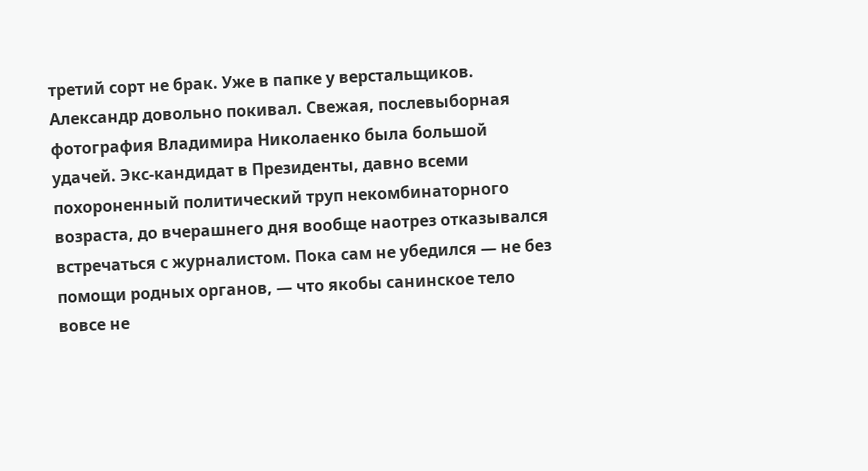третий сорт не брак. Уже в папке у верстальщиков.
Александр довольно покивал. Свежая, послевыборная фотография Владимира Николаенко была большой удачей. Экс-кандидат в Президенты, давно всеми похороненный политический труп некомбинаторного возраста, до вчерашнего дня вообще наотрез отказывался встречаться с журналистом. Пока сам не убедился — не без помощи родных органов, — что якобы санинское тело вовсе не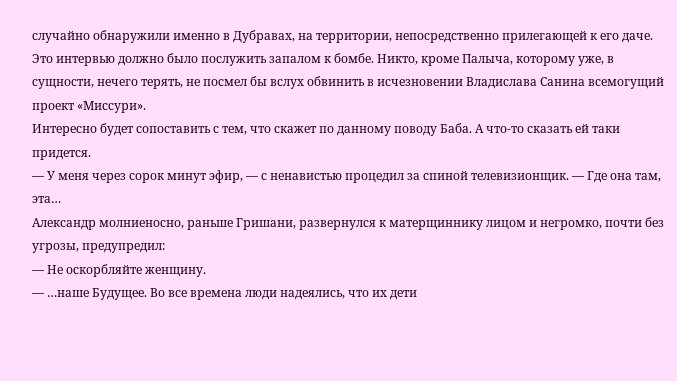случайно обнаружили именно в Дубравах, на территории, непосредственно прилегающей к его даче.
Это интервью должно было послужить запалом к бомбе. Никто, кроме Палыча, которому уже, в сущности, нечего терять, не посмел бы вслух обвинить в исчезновении Владислава Санина всемогущий проект «Миссури».
Интересно будет сопоставить с тем, что скажет по данному поводу Баба. А что-то сказать ей таки придется.
— У меня через сорок минут эфир, — с ненавистью процедил за спиной телевизионщик. — Где она там, эта…
Александр молниеносно, раньше Гришани, развернулся к матерщиннику лицом и негромко, почти без угрозы, предупредил:
— Не оскорбляйте женщину.
— …наше Будущее. Во все времена люди надеялись, что их дети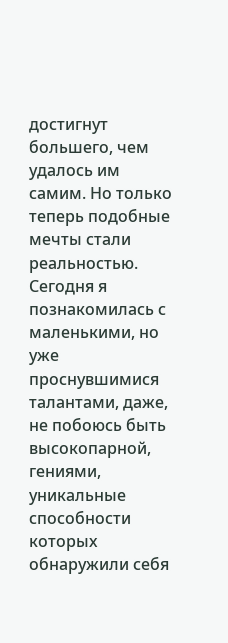достигнут большего, чем удалось им самим. Но только теперь подобные мечты стали реальностью. Сегодня я познакомилась с маленькими, но уже проснувшимися талантами, даже, не побоюсь быть высокопарной, гениями, уникальные способности которых обнаружили себя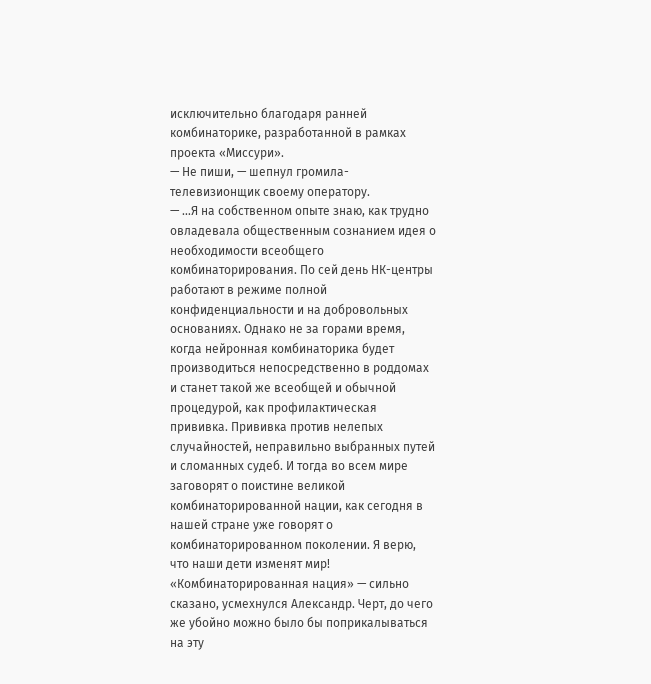исключительно благодаря ранней комбинаторике, разработанной в рамках проекта «Миссури».
— Не пиши, — шепнул громила-телевизионщик своему оператору.
— …Я на собственном опыте знаю, как трудно овладевала общественным сознанием идея о необходимости всеобщего комбинаторирования. По сей день НК-центры работают в режиме полной конфиденциальности и на добровольных основаниях. Однако не за горами время, когда нейронная комбинаторика будет производиться непосредственно в роддомах и станет такой же всеобщей и обычной процедурой, как профилактическая прививка. Прививка против нелепых случайностей, неправильно выбранных путей и сломанных судеб. И тогда во всем мире заговорят о поистине великой комбинаторированной нации, как сегодня в нашей стране уже говорят о комбинаторированном поколении. Я верю, что наши дети изменят мир!
«Комбинаторированная нация» — сильно сказано, усмехнулся Александр. Черт, до чего же убойно можно было бы поприкалываться на эту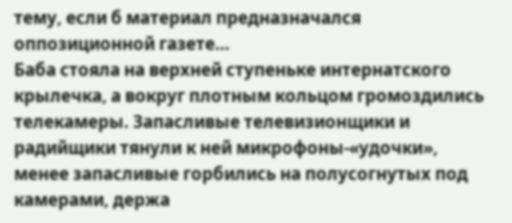тему, если б материал предназначался оппозиционной газете…
Баба стояла на верхней ступеньке интернатского крылечка, а вокруг плотным кольцом громоздились телекамеры. Запасливые телевизионщики и радийщики тянули к ней микрофоны-«удочки», менее запасливые горбились на полусогнутых под камерами, держа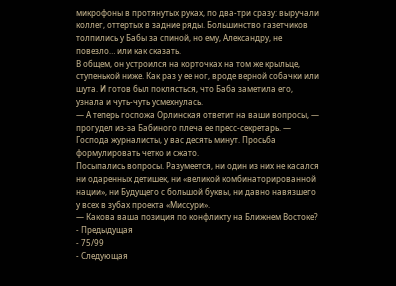микрофоны в протянутых руках, по два-три сразу: выручали коллег, оттертых в задние ряды. Большинство газетчиков толпились у Бабы за спиной, но ему, Александру, не повезло… или как сказать.
В общем, он устроился на корточках на том же крыльце, ступенькой ниже. Как раз у ее ног, вроде верной собачки или шута. И готов был поклясться, что Баба заметила его, узнала и чуть-чуть усмехнулась.
— А теперь госпожа Орлинская ответит на ваши вопросы, — прогудел из-за Бабиного плеча ее пресс-секретарь. — Господа журналисты, у вас десять минут. Просьба формулировать четко и сжато.
Посыпались вопросы. Разумеется, ни один из них не касался ни одаренных детишек, ни «великой комбинаторированной нации», ни Будущего с большой буквы, ни давно навязшего у всех в зубах проекта «Миссури».
— Какова ваша позиция по конфликту на Ближнем Востоке?
- Предыдущая
- 75/99
- Следующая